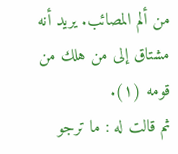من ألم المصائب. يريد أنه مشتاق إلى من هلك من قومه (١).
ثم قالت له : ما ترجو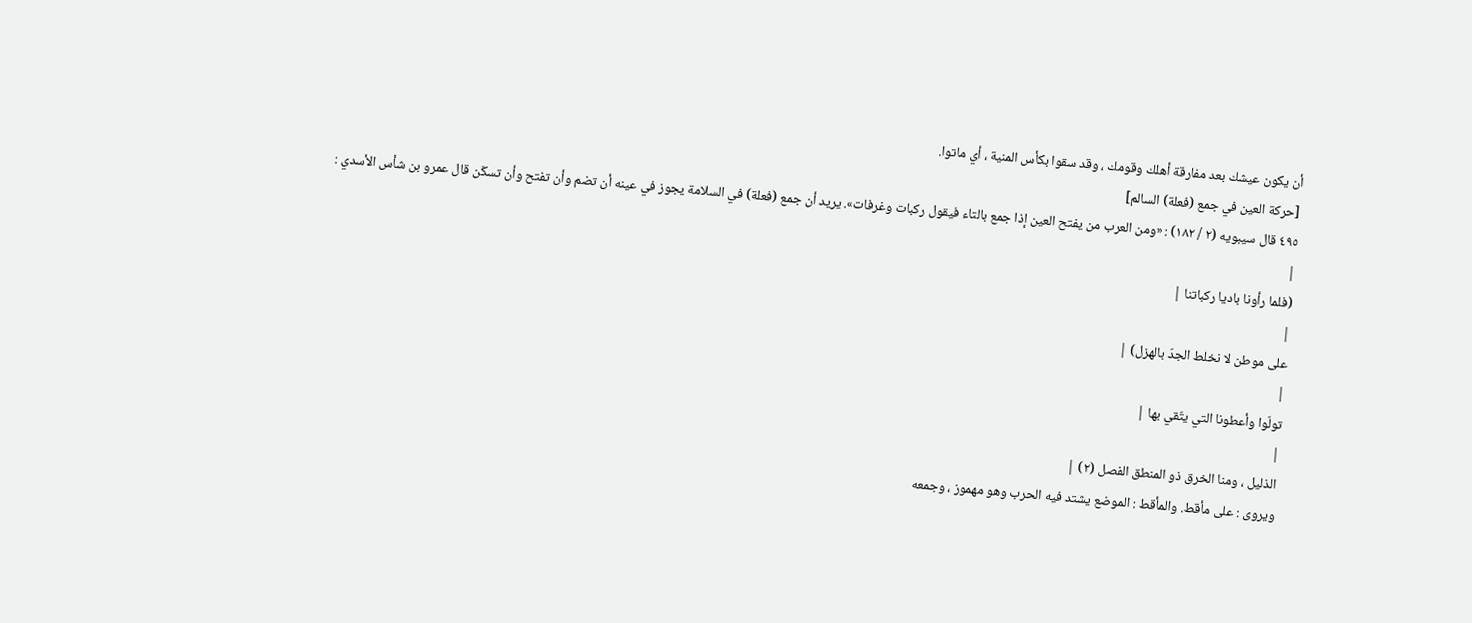أن يكون عيشك بعد مفارقة أهلك وقومك ، وقد سقوا بكأس المنية ، أي ماتوا.
[حركة العين في جمع (فعلة) السالم]
٤٩٥ قال سيبويه (٢ / ١٨٢) : «ومن العرب من يفتح العين إذا جمع بالتاء فيقول ركبات وغرفات». يريد أن جمع (فعلة) في السلامة يجوز في عينه أن تضم وأن تفتح وأن تسكّن قال عمرو بن شأس الأسدي :
|
(فلما رأونا باديا ركباتنا |
|
على موطن لا نخلط الجدّ بالهزل) |
|
تولّوا وأعطونا التي يتّقي بها |
|
الذليل ، ومنا الخرق ذو المنطق الفصل (٢) |
ويروى : على مأقط. والمأقط : الموضع يشتد فيه الحرب وهو مهموز ، وجمعه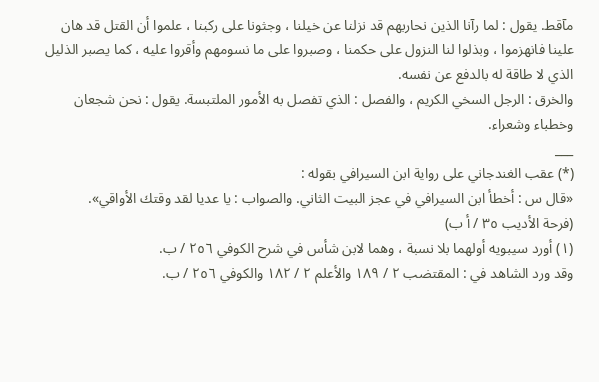مآقط. يقول : لما رآنا الذين نحاربهم قد نزلنا عن خيلنا ، وجثونا على ركبنا ، علموا أن القتل قد هان علينا فانهزموا ، وبذلوا لنا النزول على حكمنا ، وصبروا على ما نسومهم وأقروا عليه ، كما يصبر الذليل الذي لا طاقة له بالدفع عن نفسه.
والخرق : الرجل السخي الكريم ، والفصل : الذي تفصل به الأمور الملتبسة. يقول : نحن شجعان وخطباء وشعراء.
___
(*) عقب الغندجاني على رواية ابن السيرافي بقوله :
«قال س : أخطأ ابن السيرافي في عجز البيت الثاني. والصواب : يا عديا لقد وقتك الأواقي».
(فرحة الأديب ٣٥ / أ ب)
(١) أورد سيبويه أولهما بلا نسبة ، وهما لابن شأس في شرح الكوفي ٢٥٦ / ب.
وقد ورد الشاهد في : المقتضب ٢ / ١٨٩ والأعلم ٢ / ١٨٢ والكوفي ٢٥٦ / ب.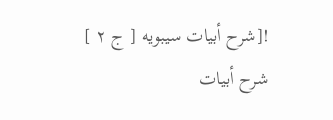![شرح أبيات سيبويه [ ج ٢ ] شرح أبيات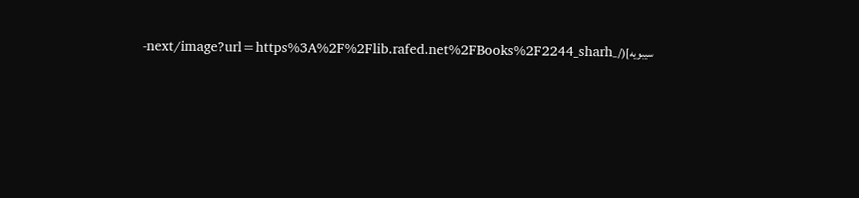سيبويه](/_next/image?url=https%3A%2F%2Flib.rafed.net%2FBooks%2F2244_sharh-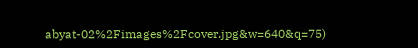abyat-02%2Fimages%2Fcover.jpg&w=640&q=75)